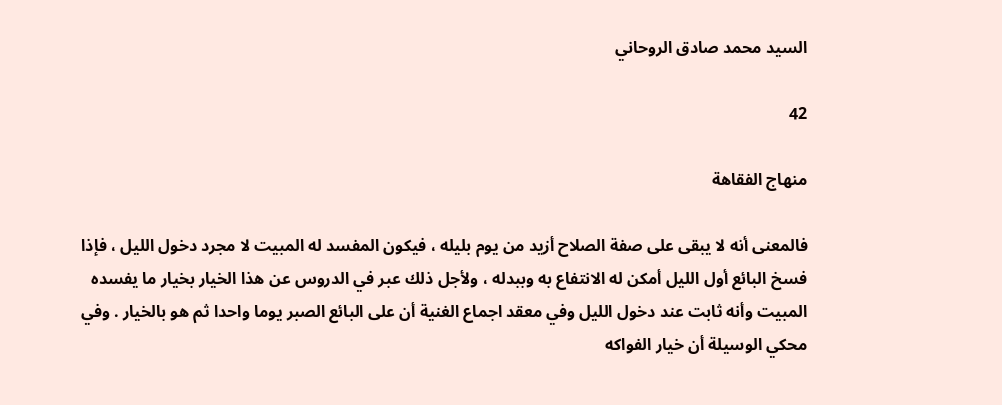السيد محمد صادق الروحاني

42

منهاج الفقاهة

فالمعنى أنه لا يبقى على صفة الصلاح أزيد من يوم بليله ، فيكون المفسد له المبيت لا مجرد دخول الليل ، فإذا فسخ البائع أول الليل أمكن له الانتفاع به وببدله ، ولأجل ذلك عبر في الدروس عن هذا الخيار بخيار ما يفسده المبيت وأنه ثابت عند دخول الليل وفي معقد اجماع الغنية أن على البائع الصبر يوما واحدا ثم هو بالخيار . وفي محكي الوسيلة أن خيار الفواكه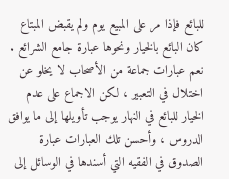للبائع فإذا مر على المبيع يوم ولم يقبض المبتاع كان البائع بالخيار ونحوها عبارة جامع الشرائع . نعم عبارات جماعة من الأصحاب لا يخلو عن اختلال في التعبير ، لكن الاجماع على عدم الخيار للبائع في النهار يوجب تأويلها إلى ما يوافق الدروس ، وأحسن تلك العبارات عبارة الصدوق في الفقيه التي أسندها في الوسائل إلى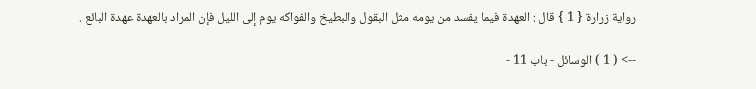رواية زرارة { 1 } قال : العهدة فيما يفسد من يومه مثل البقول والبطيخ والفواكه يوم إلى الليل فإن المراد بالعهدة عهدة البائع .

--> ( 1 ) الوسائل - باب 11 -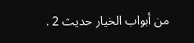من أبواب الخيار حديث 2 .